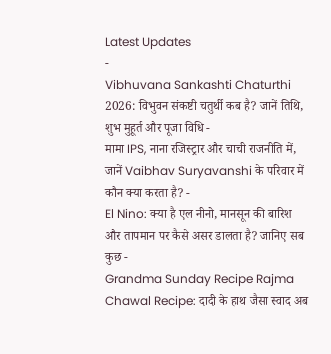Latest Updates
-
Vibhuvana Sankashti Chaturthi 2026: विभुवन संकष्टी चतुर्थी कब है? जानें तिथि, शुभ मुहूर्त और पूजा विधि -
मामा IPS, नाना रजिस्ट्रार और चाची राजनीति में, जानें Vaibhav Suryavanshi के परिवार में कौन क्या करता है? -
El Nino: क्या है एल नीनो, मानसून की बारिश और तापमान पर कैसे असर डालता है? जानिए सब कुछ -
Grandma Sunday Recipe Rajma Chawal Recipe: दादी के हाथ जैसा स्वाद अब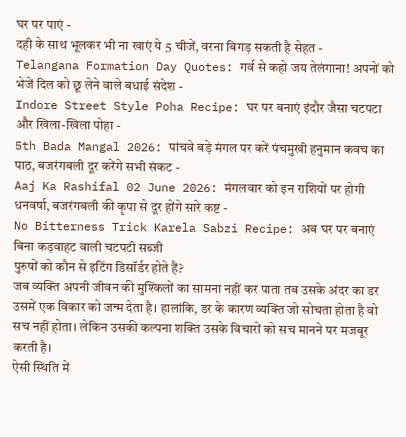घर पर पाएं -
दही के साथ भूलकर भी ना खाएं ये 5 चीजें, वरना बिगड़ सकती है सेहत -
Telangana Formation Day Quotes: गर्व से कहो जय तेलंगाना! अपनों को भेजें दिल को छू लेने वाले बधाई संदेश -
Indore Street Style Poha Recipe: घर पर बनाएं इंदौर जैसा चटपटा और खिला-खिला पोहा -
5th Bada Mangal 2026: पांचवे बड़े मंगल पर करें पंचमुखी हनुमान कवच का पाठ, बजरंगबली दूर करेंगे सभी संकट -
Aaj Ka Rashifal 02 June 2026: मंगलवार को इन राशियों पर होगी धनवर्षा, बजरंगबली की कृपा से दूर होंगे सारे कष्ट -
No Bitterness Trick Karela Sabzi Recipe: अब घर पर बनाएं बिना कड़वाहट वाली चटपटी सब्जी
पुरुषों को कौन से इटिंग डिसॉर्डर होते हैं?
जब व्यक्ति अपनी जीवन की मुश्किलों का सामना नहीं कर पाता तब उसके अंदर का डर उसमें एक विकार को जन्म देता है। हालांकि, डर के कारण व्यक्ति जो सोचता होता है वो सच नहीं होता। लेकिन उसकी कल्पना शक्ति उसके विचारों को सच मानने पर मजबूर करती है।
ऐसी स्थिति में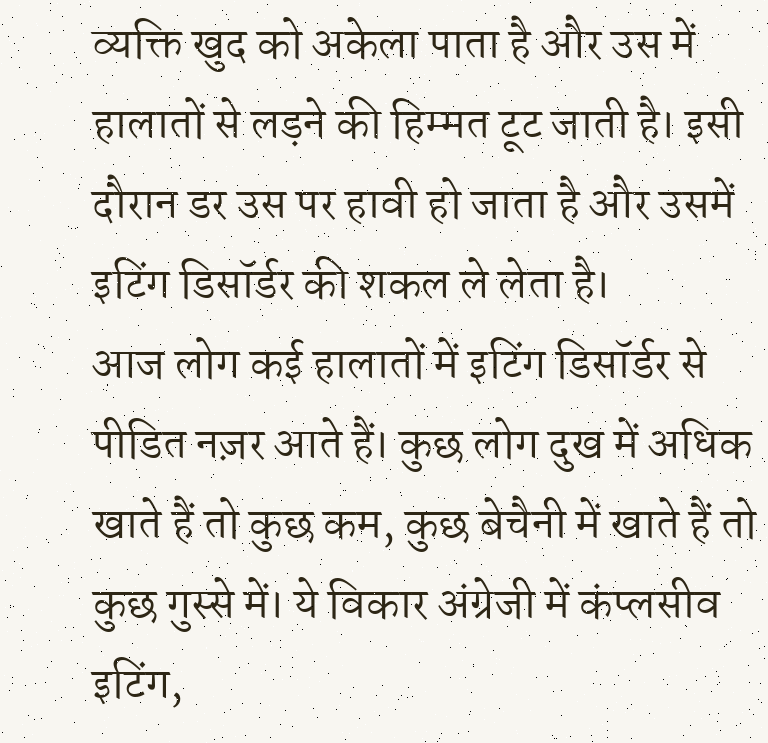व्यक्ति खुद को अकेला पाता है और उस में हालातों से लड़ने की हिम्मत टूट जाती है। इसी दौरान डर उस पर हावी हो जाता है और उसमें इटिंग डिसॉर्डर की शकल ले लेता है।
आज लोग कई हालातों में इटिंग डिसॉर्डर से पीडित नज़र आते हैं। कुछ लोग दुख में अधिक खाते हैं तो कुछ कम, कुछ बेचैनी में खाते हैं तो कुछ गुस्से में। ये विकार अंग्रेजी में कंप्लसीव इटिंग,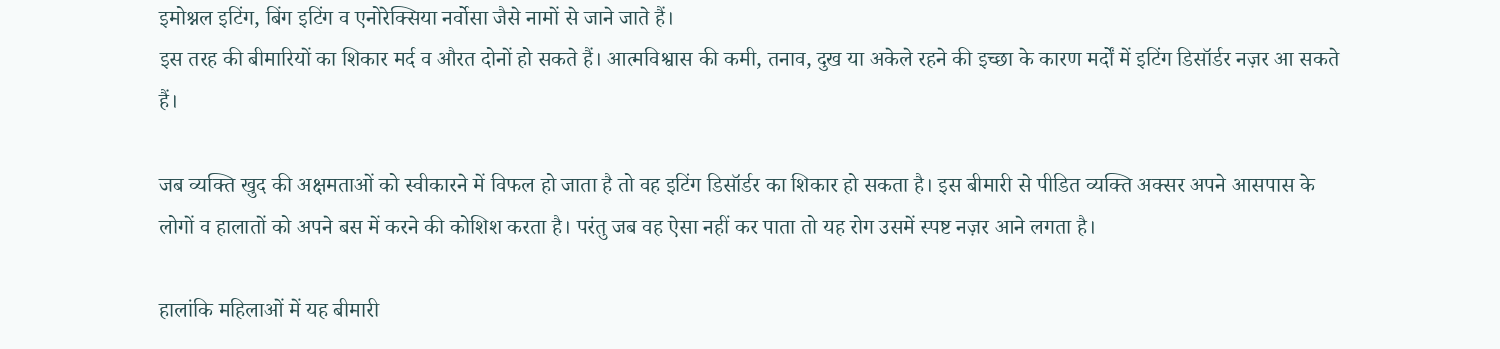इमोश्नल इटिंग, बिंग इटिंग व एनोरेक्सिया नर्वोसा जैसे नामों से जाने जाते हैं।
इस तरह की बीमारियों का शिकार मर्द व औरत दोनों हो सकते हैं। आत्मविश्वास की कमी, तनाव, दुख या अकेले रहने की इच्छा के कारण मर्दों में इटिंग डिसॉर्डर नज़र आ सकते हैं।

जब व्यक्ति खुद की अक्षमताओं को स्वीकारने में विफल हो जाता है तो वह इटिंग डिसॉर्डर का शिकार हो सकता है। इस बीमारी से पीडित व्यक्ति अक्सर अपने आसपास के लोगों व हालातों को अपने बस में करने की कोशिश करता है। परंतु जब वह ऐसा नहीं कर पाता तो यह रोग उसमें स्पष्ट नज़र आने लगता है।

हालांकि महिलाओं में यह बीमारी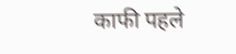काफी पहले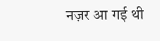नज़र आ गई थी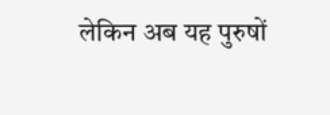लेकिन अब यह पुरुषों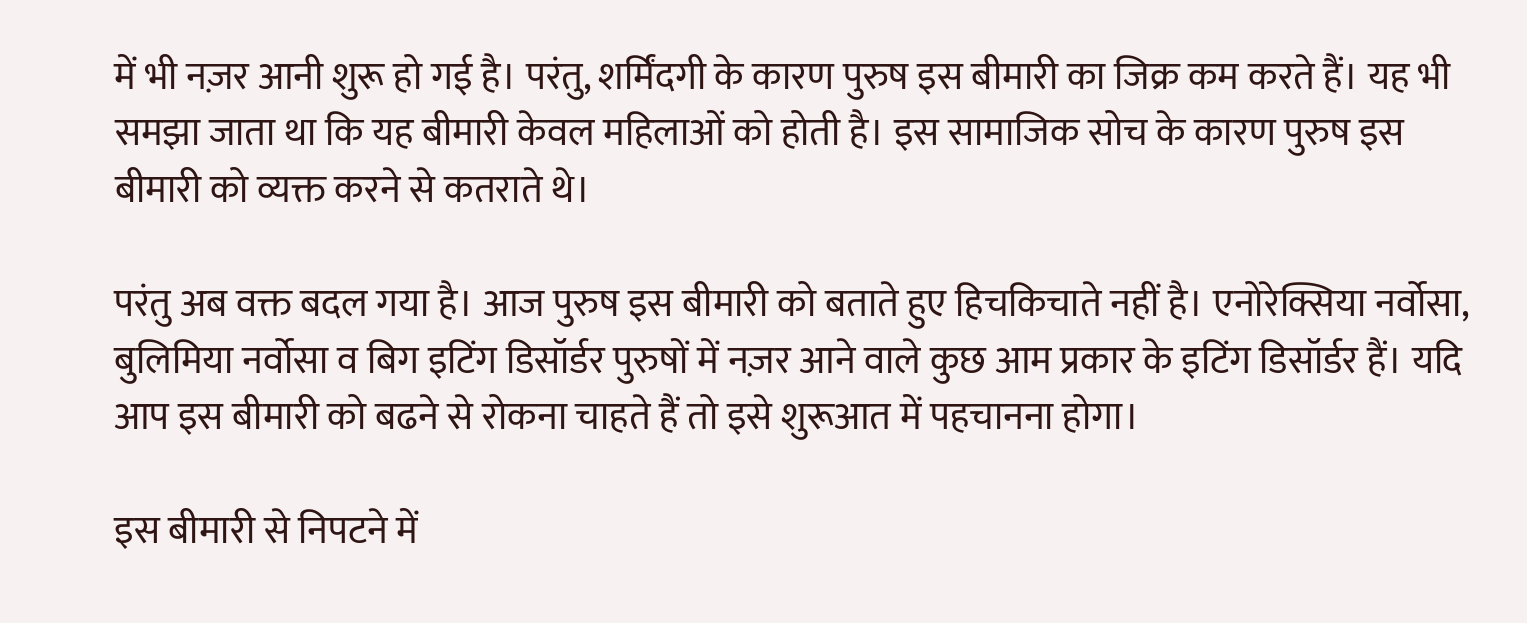में भी नज़र आनी शुरू हो गई है। परंतु, शर्मिंदगी के कारण पुरुष इस बीमारी का जिक्र कम करते हैं। यह भी समझा जाता था कि यह बीमारी केवल महिलाओं को होती है। इस सामाजिक सोच के कारण पुरुष इस बीमारी को व्यक्त करने से कतराते थे।

परंतु अब वक्त बदल गया है। आज पुरुष इस बीमारी को बताते हुए हिचकिचाते नहीं है। एनोरेक्सिया नर्वोसा, बुलिमिया नर्वोसा व बिग इटिंग डिसॉर्डर पुरुषों में नज़र आने वाले कुछ आम प्रकार के इटिंग डिसॉर्डर हैं। यदि आप इस बीमारी को बढने से रोकना चाहते हैं तो इसे शुरूआत में पहचानना होगा।

इस बीमारी से निपटने में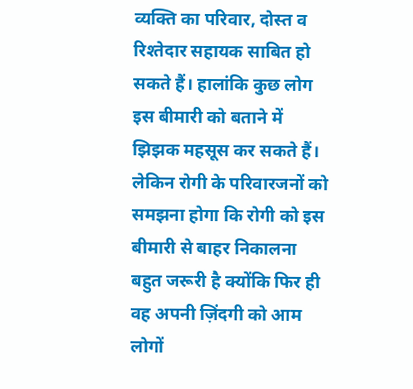व्यक्ति का परिवार, दोस्त व रिश्तेदार सहायक साबित हो सकते हैं। हालांकि कुछ लोग इस बीमारी को बताने में झिझक महसूस कर सकते हैं। लेकिन रोगी के परिवारजनों को समझना होगा कि रोगी को इस बीमारी से बाहर निकालना बहुत जरूरी है क्योंकि फिर ही वह अपनी ज़िंदगी को आम लोगों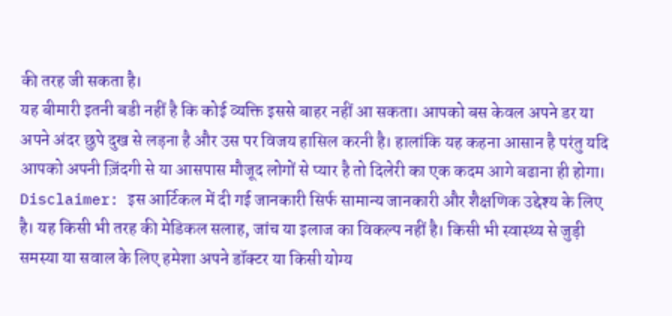की तरह जी सकता है।
यह बीमारी इतनी बडी नहीं है कि कोई व्यक्ति इससे बाहर नहीं आ सकता। आपको बस केवल अपने डर या अपने अंदर छुपे दुख से लड़ना है और उस पर विजय हासिल करनी है। हालांकि यह कहना आसान है परंतु यदि आपको अपनी ज़िंदगी से या आसपास मौजूद लोगों से प्यार है तो दिलेरी का एक कदम आगे बढाना ही होगा।
Disclaimer: इस आर्टिकल में दी गई जानकारी सिर्फ सामान्य जानकारी और शैक्षणिक उद्देश्य के लिए है। यह किसी भी तरह की मेडिकल सलाह, जांच या इलाज का विकल्प नहीं है। किसी भी स्वास्थ्य से जुड़ी समस्या या सवाल के लिए हमेशा अपने डॉक्टर या किसी योग्य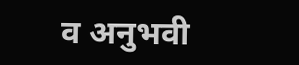व अनुभवी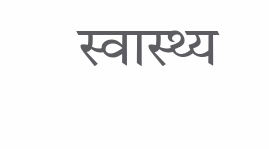स्वास्थ्य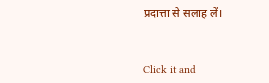प्रदात्ता से सलाह लें।



Click it and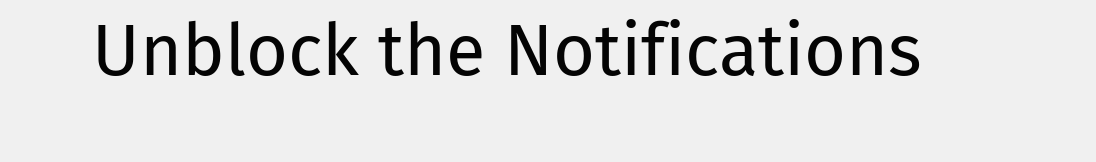Unblock the Notifications